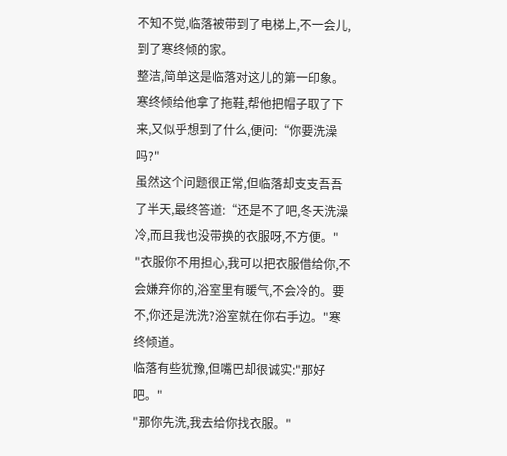不知不觉,临落被带到了电梯上,不一会儿,到了寒终倾的家。
整洁,简单这是临落对这儿的第一印象。
寒终倾给他拿了拖鞋,帮他把帽子取了下来,又似乎想到了什么,便问:“你要洗澡吗?"
虽然这个问题很正常,但临落却支支吾吾了半天,最终答道:“还是不了吧,冬天洗澡冷,而且我也没带换的衣服呀,不方便。"
"衣服你不用担心,我可以把衣服借给你,不会嫌弃你的,浴室里有暖气,不会冷的。要不,你还是洗洗?浴室就在你右手边。"寒终倾道。
临落有些犹豫,但嘴巴却很诚实:"那好吧。"
"那你先洗,我去给你找衣服。"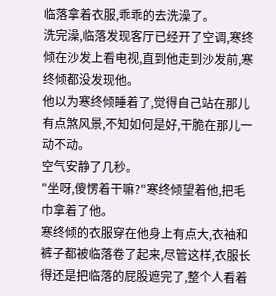临落拿着衣服,乖乖的去洗澡了。
洗完澡,临落发现客厅已经开了空调,寒终倾在沙发上看电视,直到他走到沙发前,寒终倾都没发现他。
他以为寒终倾睡着了,觉得自己站在那儿有点煞风景,不知如何是好,干脆在那儿一动不动。
空气安静了几秒。
"坐呀,傻愣着干嘛?"寒终倾望着他,把毛巾拿着了他。
寒终倾的衣服穿在他身上有点大,衣袖和裤子都被临落卷了起来,尽管这样,衣服长得还是把临落的屁股遮完了,整个人看着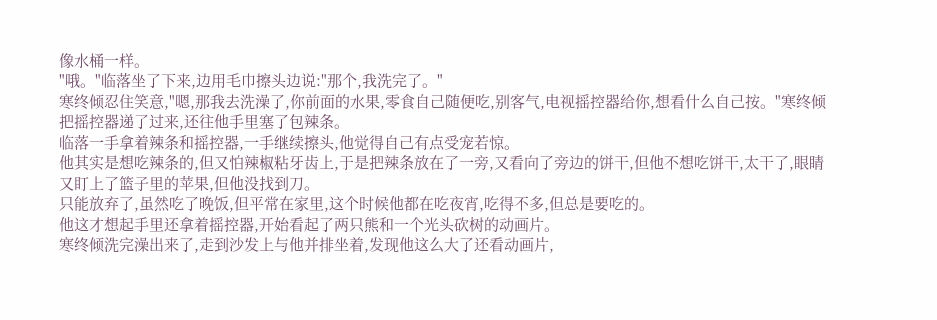像水桶一样。
"哦。"临落坐了下来,边用毛巾擦头边说:"那个,我洗完了。"
寒终倾忍住笑意,"嗯,那我去洗澡了,你前面的水果,零食自己随便吃,别客气,电视摇控器给你,想看什么自己按。"寒终倾把摇控器递了过来,还往他手里塞了包辣条。
临落一手拿着辣条和摇控器,一手继续擦头,他觉得自己有点受宠若惊。
他其实是想吃辣条的,但又怕辣椒粘牙齿上,于是把辣条放在了一旁,又看向了旁边的饼干,但他不想吃饼干,太干了,眼睛又盯上了篮子里的苹果,但他没找到刀。
只能放弃了,虽然吃了晚饭,但平常在家里,这个时候他都在吃夜宵,吃得不多,但总是要吃的。
他这才想起手里还拿着摇控器,开始看起了两只熊和一个光头砍树的动画片。
寒终倾洗完澡出来了,走到沙发上与他并排坐着,发现他这么大了还看动画片,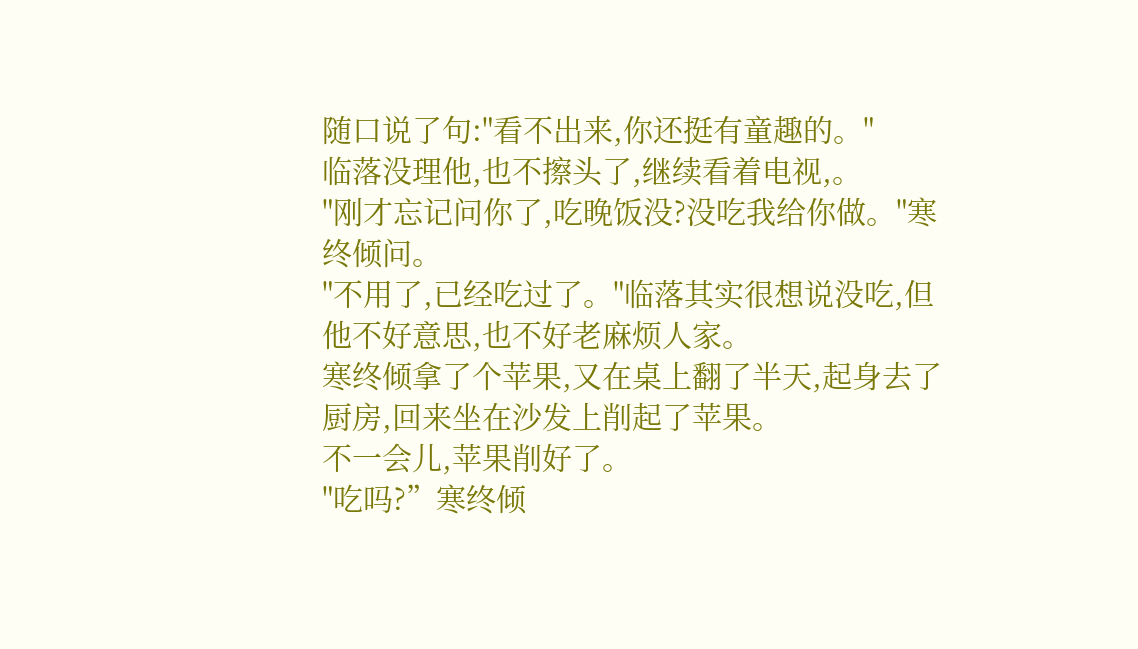随口说了句:"看不出来,你还挺有童趣的。"
临落没理他,也不擦头了,继续看着电视,。
"刚才忘记问你了,吃晚饭没?没吃我给你做。"寒终倾问。
"不用了,已经吃过了。"临落其实很想说没吃,但他不好意思,也不好老麻烦人家。
寒终倾拿了个苹果,又在桌上翻了半天,起身去了厨房,回来坐在沙发上削起了苹果。
不一会儿,苹果削好了。
"吃吗?”寒终倾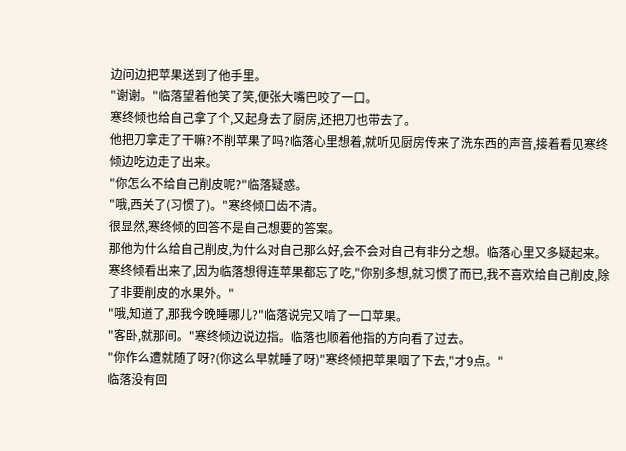边问边把苹果送到了他手里。
"谢谢。"临落望着他笑了笑,便张大嘴巴咬了一口。
寒终倾也给自己拿了个,又起身去了厨房,还把刀也带去了。
他把刀拿走了干嘛?不削苹果了吗?临落心里想着,就听见厨房传来了洗东西的声音,接着看见寒终倾边吃边走了出来。
"你怎么不给自己削皮呢?"临落疑惑。
"哦,西关了(习惯了)。"寒终倾口齿不清。
很显然,寒终倾的回答不是自己想要的答案。
那他为什么给自己削皮,为什么对自己那么好,会不会对自己有非分之想。临落心里又多疑起来。
寒终倾看出来了,因为临落想得连苹果都忘了吃,"你别多想,就习惯了而已,我不喜欢给自己削皮,除了非要削皮的水果外。"
"哦,知道了,那我今晚睡哪儿?"临落说完又啃了一口苹果。
"客卧,就那间。"寒终倾边说边指。临落也顺着他指的方向看了过去。
"你作么遭就随了呀?(你这么早就睡了呀)"寒终倾把苹果咽了下去,"才9点。"
临落没有回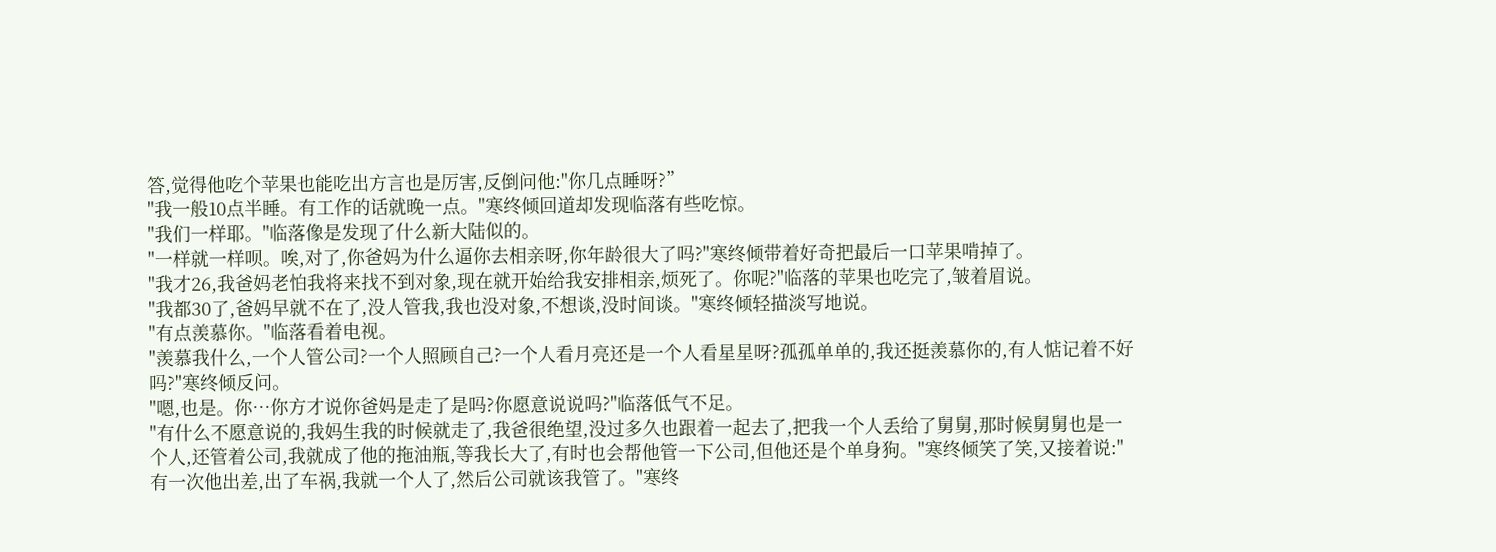答,觉得他吃个苹果也能吃出方言也是厉害,反倒问他:"你几点睡呀?”
"我一般10点半睡。有工作的话就晚一点。"寒终倾回道却发现临落有些吃惊。
"我们一样耶。"临落像是发现了什么新大陆似的。
"一样就一样呗。唉,对了,你爸妈为什么逼你去相亲呀,你年龄很大了吗?"寒终倾带着好奇把最后一口苹果啃掉了。
"我才26,我爸妈老怕我将来找不到对象,现在就开始给我安排相亲,烦死了。你呢?"临落的苹果也吃完了,皱着眉说。
"我都30了,爸妈早就不在了,没人管我,我也没对象,不想谈,没时间谈。"寒终倾轻描淡写地说。
"有点羡慕你。"临落看着电视。
"羡慕我什么,一个人管公司?一个人照顾自己?一个人看月亮还是一个人看星星呀?孤孤单单的,我还挺羡慕你的,有人惦记着不好吗?"寒终倾反问。
"嗯,也是。你…你方才说你爸妈是走了是吗?你愿意说说吗?"临落低气不足。
"有什么不愿意说的,我妈生我的时候就走了,我爸很绝望,没过多久也跟着一起去了,把我一个人丢给了舅舅,那时候舅舅也是一个人,还管着公司,我就成了他的拖油瓶,等我长大了,有时也会帮他管一下公司,但他还是个单身狗。"寒终倾笑了笑,又接着说:"有一次他出差,出了车祸,我就一个人了,然后公司就该我管了。"寒终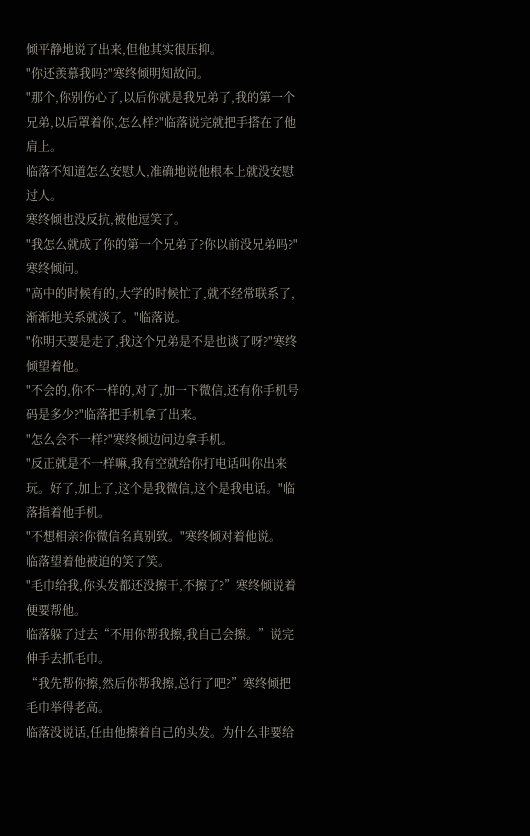倾平静地说了出来,但他其实很压抑。
"你还羡慕我吗?"寒终倾明知故问。
"那个,你别伤心了,以后你就是我兄弟了,我的第一个兄弟,以后罩着你,怎么样?"临落说完就把手搭在了他肩上。
临落不知道怎么安慰人,准确地说他根本上就没安慰过人。
寒终倾也没反抗,被他逗笑了。
"我怎么就成了你的第一个兄弟了?你以前没兄弟吗?"寒终倾问。
"高中的时候有的,大学的时候忙了,就不经常联系了,渐渐地关系就淡了。"临落说。
"你明天要是走了,我这个兄弟是不是也谈了呀?"寒终倾望着他。
"不会的,你不一样的,对了,加一下微信,还有你手机号码是多少?"临落把手机拿了出来。
"怎么会不一样?"寒终倾边问边拿手机。
"反正就是不一样嘛,我有空就给你打电话叫你出来玩。好了,加上了,这个是我微信,这个是我电话。"临落指着他手机。
"不想相亲?你微信名真别致。"寒终倾对着他说。
临落望着他被迫的笑了笑。
"毛巾给我,你头发都还没擦干,不擦了?”寒终倾说着便要帮他。
临落躲了过去“不用你帮我擦,我自己会擦。”说完伸手去抓毛巾。
“我先帮你擦,然后你帮我擦,总行了吧?”寒终倾把毛巾举得老高。
临落没说话,任由他擦着自己的头发。为什么非要给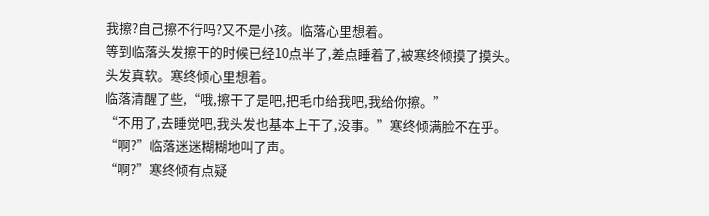我擦?自己擦不行吗?又不是小孩。临落心里想着。
等到临落头发擦干的时候已经10点半了,差点睡着了,被寒终倾摸了摸头。
头发真软。寒终倾心里想着。
临落清醒了些,“哦,擦干了是吧,把毛巾给我吧,我给你擦。”
“不用了,去睡觉吧,我头发也基本上干了,没事。”寒终倾满脸不在乎。
“啊?”临落迷迷糊糊地叫了声。
“啊?”寒终倾有点疑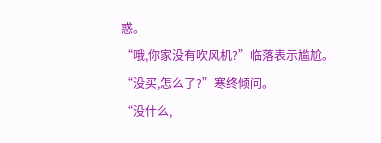惑。
“哦,你家没有吹风机?”临落表示尴尬。
“没买,怎么了?”寒终倾问。
“没什么,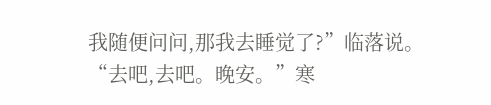我随便问问,那我去睡觉了?”临落说。
“去吧,去吧。晚安。”寒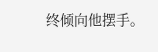终倾向他摆手。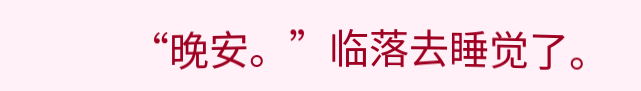“晚安。”临落去睡觉了。